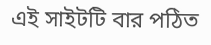এই সাইটটি বার পঠিত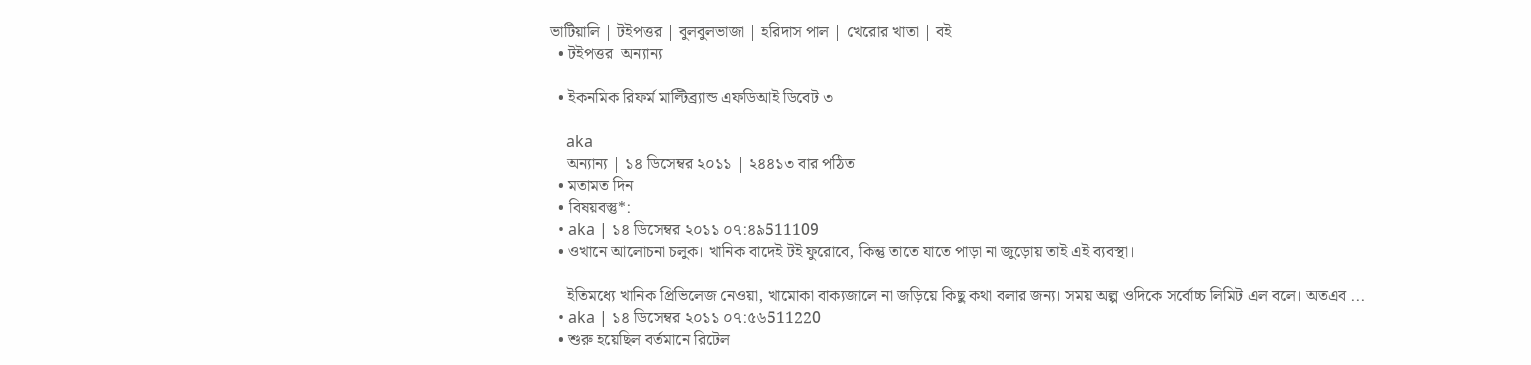ভাটিয়ালি | টইপত্তর | বুলবুলভাজা | হরিদাস পাল | খেরোর খাতা | বই
  • টইপত্তর  অন্যান্য

  • ইকনমিক রিফর্ম মাল্টিব্র্যান্ড এফডিআই ডিবেট ৩

    aka
    অন্যান্য | ১৪ ডিসেম্বর ২০১১ | ২৪৪১৩ বার পঠিত
  • মতামত দিন
  • বিষয়বস্তু*:
  • aka | ১৪ ডিসেম্বর ২০১১ ০৭:৪৯511109
  • ওখানে আলোচনা চলুক। খানিক বাদেই টই ফুরোবে, কিন্তু তাতে যাতে পাড়া না জুড়োয় তাই এই ব্যবস্থা।

    ইতিমধ্যে খানিক প্রিভিলেজ নেওয়া, খামোকা বাক্যজালে না জড়িয়ে কিছু কথা বলার জন্য। সময় অল্প ওদিকে সর্বোচ্চ লিমিট এল বলে। অতএব ...
  • aka | ১৪ ডিসেম্বর ২০১১ ০৭:৫৬511220
  • শুরু হয়েছিল বর্তমানে রিটেল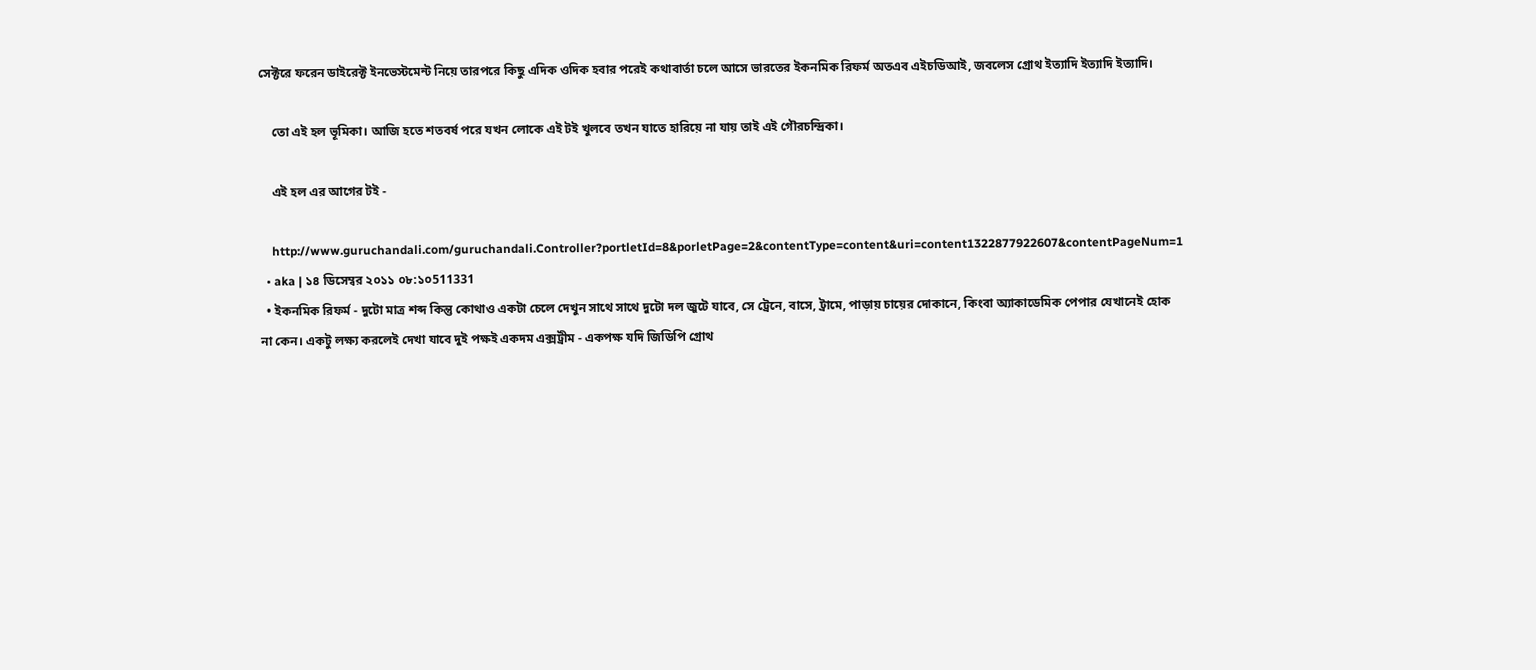সেক্টরে ফরেন ডাইরেক্ট ইনভেস্টমেন্ট নিয়ে তারপরে কিছু এদিক ওদিক হবার পরেই কথাবার্তা চলে আসে ভারতের ইকনমিক রিফর্ম অতএব এইচডিআই, জবলেস গ্রোথ ইত্যাদি ইত্যাদি ইত্যাদি।

    তো এই হল ভূমিকা। আজি হতে শতবর্ষ পরে যখন লোকে এই টই খুলবে তখন যাতে হারিয়ে না যায় তাই এই গৌরচন্দ্রিকা।

    এই হল এর আগের টই -

    http://www.guruchandali.com/guruchandali.Controller?portletId=8&porletPage=2&contentType=content&uri=content1322877922607&contentPageNum=1
  • aka | ১৪ ডিসেম্বর ২০১১ ০৮:১০511331
  • ইকনমিক রিফর্ম - দুটো মাত্র শব্দ কিন্তু কোথাও একটা চেলে দেখুন সাথে সাথে দুটো দল জুটে যাবে, সে ট্রেনে, বাসে, ট্রামে, পাড়ায় চায়ের দোকানে, কিংবা অ্যাকাডেমিক পেপার যেখানেই হোক না কেন। একটু লক্ষ্য করলেই দেখা যাবে দুই পক্ষই একদম এক্সট্রীম - একপক্ষ যদি জিডিপি গ্রোথ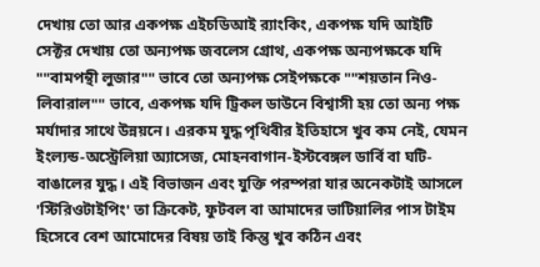দেখায় তো আর একপক্ষ এইচডিআই র‌্যাংকিং, একপক্ষ যদি আইটি সেক্টর দেখায় তো অন্যপক্ষ জবলেস গ্রোথ, একপক্ষ অন্যপক্ষকে যদি ""বামপন্থী লুজার"" ভাবে তো অন্যপক্ষ সেইপক্ষকে ""শয়তান নিও-লিবারাল"" ভাবে, একপক্ষ যদি ট্রিকল ডাউনে বিশ্বাসী হয় তো অন্য পক্ষ মর্যাদার সাথে উন্নয়নে। এরকম যুদ্ধ পৃথিবীর ইতিহাসে খুব কম নেই, যেমন ইংল্যন্ড-অস্ট্রেলিয়া অ্যাসেজ, মোহনবাগান-ইস্টবেঙ্গল ডার্বি বা ঘটি-বাঙালের যুদ্ধ। এই বিভাজন এবং যুক্তি পরম্পরা যার অনেকটাই আসলে 'স্টিরিওটাইপিং' তা ক্রিকেট, ফুটবল বা আমাদের ভাটিয়ালির পাস টাইম হিসেবে বেশ আমোদের বিষয় তাই কিন্তু খুব কঠিন এবং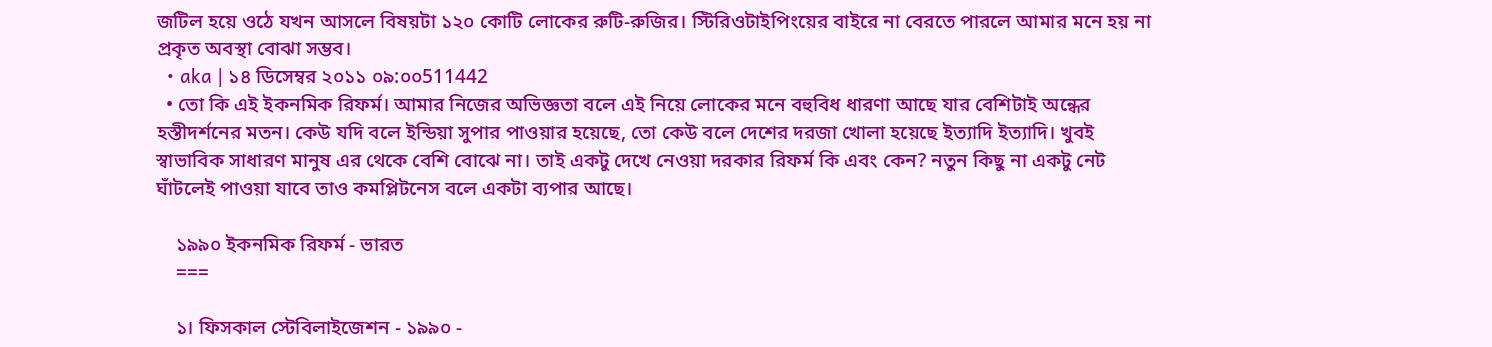জটিল হয়ে ওঠে যখন আসলে বিষয়টা ১২০ কোটি লোকের রুটি-রুজির। স্টিরিওটাইপিংয়ের বাইরে না বেরতে পারলে আমার মনে হয় না প্রকৃত অবস্থা বোঝা সম্ভব।
  • aka | ১৪ ডিসেম্বর ২০১১ ০৯:০০511442
  • তো কি এই ইকনমিক রিফর্ম। আমার নিজের অভিজ্ঞতা বলে এই নিয়ে লোকের মনে বহুবিধ ধারণা আছে যার বেশিটাই অন্ধের হস্তীদর্শনের মতন। কেউ যদি বলে ইন্ডিয়া সুপার পাওয়ার হয়েছে, তো কেউ বলে দেশের দরজা খোলা হয়েছে ইত্যাদি ইত্যাদি। খুবই স্বাভাবিক সাধারণ মানুষ এর থেকে বেশি বোঝে না। তাই একটু দেখে নেওয়া দরকার রিফর্ম কি এবং কেন? নতুন কিছু না একটু নেট ঘাঁটলেই পাওয়া যাবে তাও কমপ্লিটনেস বলে একটা ব্যপার আছে।

    ১৯৯০ ইকনমিক রিফর্ম - ভারত
    ===

    ১। ফিসকাল স্টেবিলাইজেশন - ১৯৯০ -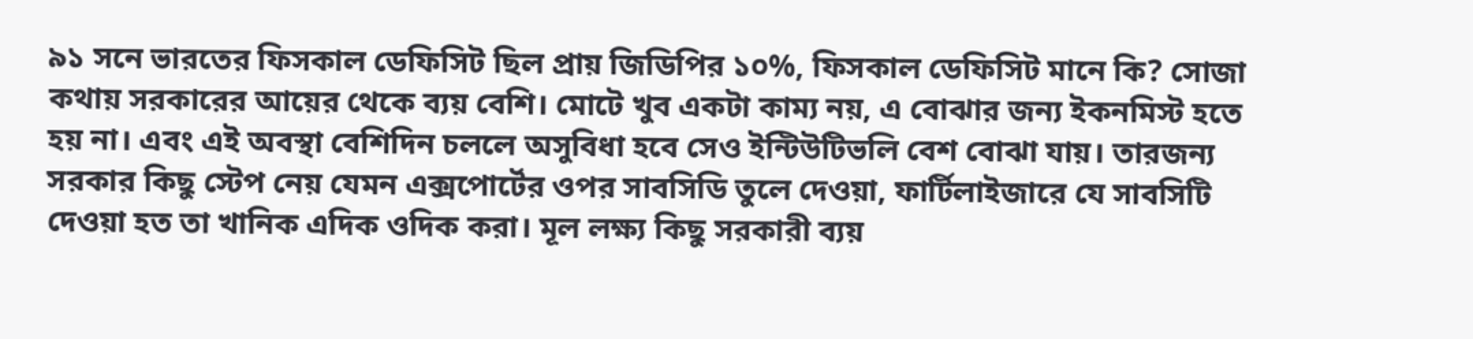৯১ সনে ভারতের ফিসকাল ডেফিসিট ছিল প্রায় জিডিপির ১০%, ফিসকাল ডেফিসিট মানে কি? সোজা কথায় সরকারের আয়ের থেকে ব্যয় বেশি। মোটে খুব একটা কাম্য নয়, এ বোঝার জন্য ইকনমিস্ট হতে হয় না। এবং এই অবস্থা বেশিদিন চললে অসুবিধা হবে সেও ইন্টিউটিভলি বেশ বোঝা যায়। তারজন্য সরকার কিছু স্টেপ নেয় যেমন এক্সপোর্টের ওপর সাবসিডি তুলে দেওয়া, ফার্টিলাইজারে যে সাবসিটি দেওয়া হত তা খানিক এদিক ওদিক করা। মূল লক্ষ্য কিছু সরকারী ব্যয়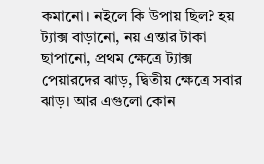কমানো। নইলে কি উপায় ছিল? হয় ট্যাক্স বাড়ানো, নয় এন্তার টাকা ছাপানো, প্রথম ক্ষেত্রে ট্যাক্স পেয়ারদের ঝাড়, দ্বিতীয় ক্ষেত্রে সবার ঝাড়। আর এগুলো কোন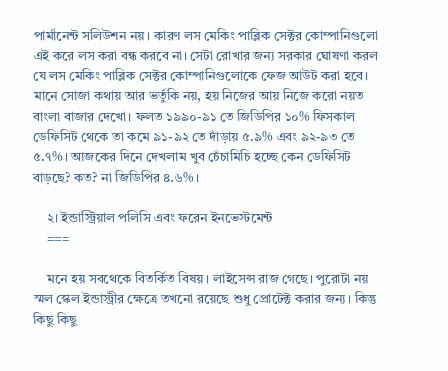পার্মানেন্ট সলিউশন নয়। কারণ লস মেকিং পাব্লিক সেক্টর কোম্পানিগুলো এই করে লস করা বন্ধ করবে না। সেটা রোখার জন্য সরকার ঘোষণা করল যে লস মেকিং পাব্লিক সেক্টর কোম্পানিগুলোকে ফেজ আউট করা হবে। মানে সোজা কথায় আর ভর্তুকি নয়, হয় নিজের আয় নিজে করো নয়ত বাংলা বাজার দেখো। ফলত ১৯৯০-৯১ তে জিডিপির ১০% ফিসকাল ডেফিসিট থেকে তা কমে ৯১-৯২ তে দাঁড়ায় ৫.৯% এবং ৯২-৯৩ তে ৫.৭%। আজকের দিনে দেখলাম খুব চেঁচামিচি হচ্ছে কেন ডেফিসিট বাড়ছে? কত? না জিডিপির ৪.৬%।

    ২। ইন্ডাস্ট্রিয়াল পলিসি এবং ফরেন ইনভেস্টমেন্ট
    ===

    মনে হয় সবথেকে বিতর্কিত বিষয়। লাইসেন্স রাজ গেছে। পুরোটা নয় স্মল স্কেল ইন্ডাস্ট্রীর ক্ষেত্রে তখনো রয়েছে শুধু প্রোটেক্ট করার জন্য। কিন্তু কিছু কিছু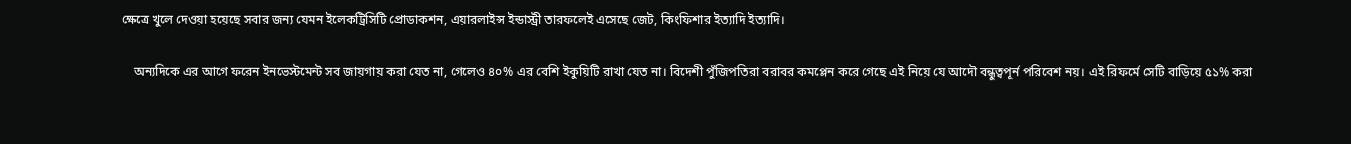ক্ষেত্রে খুলে দেওয়া হয়েছে সবার জন্য যেমন ইলেকট্রিসিটি প্রোডাকশন, এয়ারলাইন্স ইন্ডাস্ট্রী তারফলেই এসেছে জেট, কিংফিশার ইত্যাদি ইত্যাদি।

    অন্যদিকে এর আগে ফরেন ইনভেস্টমেন্ট সব জায়গায় করা যেত না, গেলেও ৪০% এর বেশি ইকুয়িটি রাখা যেত না। বিদেশী পুঁজিপতিরা বরাবর কমপ্লেন করে গেছে এই নিয়ে যে আদৌ বন্ধুত্বপূর্ন পরিবেশ নয়। এই রিফর্মে সেটি বাড়িয়ে ৫১% করা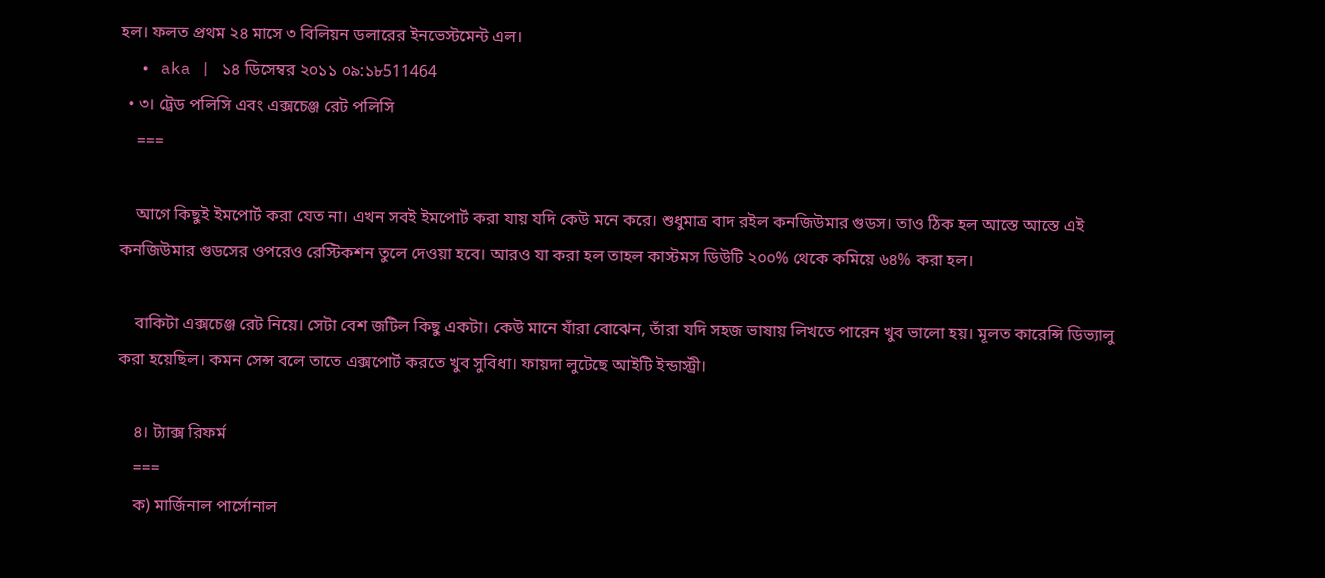হল। ফলত প্রথম ২৪ মাসে ৩ বিলিয়ন ডলারের ইনভেস্টমেন্ট এল।
  • aka | ১৪ ডিসেম্বর ২০১১ ০৯:১৮511464
  • ৩। ট্রেড পলিসি এবং এক্সচেঞ্জ রেট পলিসি
    ===

    আগে কিছুই ইমপোর্ট করা যেত না। এখন সবই ইমপোর্ট করা যায় যদি কেউ মনে করে। শুধুমাত্র বাদ রইল কনজিউমার গুডস। তাও ঠিক হল আস্তে আস্তে এই কনজিউমার গুডসের ওপরেও রেস্টিকশন তুলে দেওয়া হবে। আরও যা করা হল তাহল কাস্টমস ডিউটি ২০০% থেকে কমিয়ে ৬৪% করা হল।

    বাকিটা এক্সচেঞ্জ রেট নিয়ে। সেটা বেশ জটিল কিছু একটা। কেউ মানে যাঁরা বোঝেন, তাঁরা যদি সহজ ভাষায় লিখতে পারেন খুব ভালো হয়। মূলত কারেন্সি ডিভ্যালু করা হয়েছিল। কমন সেন্স বলে তাতে এক্সপোর্ট করতে খুব সুবিধা। ফায়দা লুটেছে আইটি ইন্ডাস্ট্রী।

    ৪। ট্যাক্স রিফর্ম
    ===
    ক) মার্জিনাল পার্সোনাল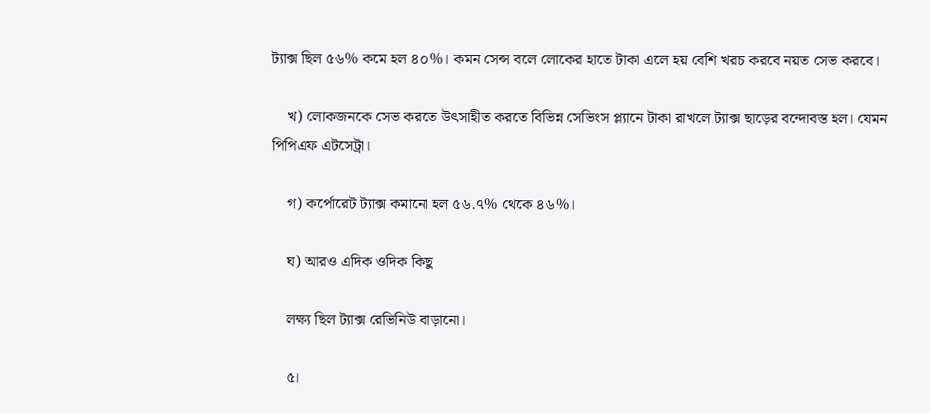ট্যাক্স ছিল ৫৬% কমে হল ৪০%। কমন সেন্স বলে লোকের হাতে টাকা এলে হয় বেশি খরচ করবে নয়ত সেভ করবে।

    খ) লোকজনকে সেভ করতে উৎসাহীত করতে বিভিন্ন সেভিংস প্ল্যানে টাকা রাখলে ট্যাক্স ছাড়ের বন্দোবস্ত হল। যেমন পিপিএফ এটসেট্রা।

    গ) কর্পোরেট ট্যাক্স কমানো হল ৫৬.৭% থেকে ৪৬%।

    ঘ) আরও এদিক ওদিক কিছু

    লক্ষ্য ছিল ট্যাক্স রেভিনিউ বাড়ানো।

    ৫।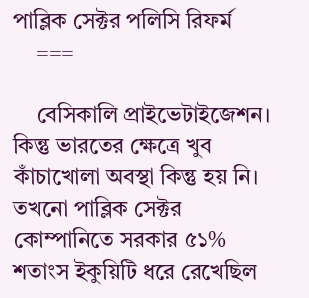পাব্লিক সেক্টর পলিসি রিফর্ম
    ===

    বেসিকালি প্রাইভেটাইজেশন। কিন্তু ভারতের ক্ষেত্রে খুব কাঁচাখোলা অবস্থা কিন্তু হয় নি। তখনো পাব্লিক সেক্টর কোম্পানিতে সরকার ৫১% শতাংস ইকুয়িটি ধরে রেখেছিল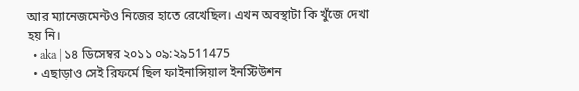আর ম্যানেজমেন্টও নিজের হাতে রেখেছিল। এখন অবস্থাটা কি খুঁজে দেখা হয় নি।
  • aka | ১৪ ডিসেম্বর ২০১১ ০৯:২৯511475
  • এছাড়াও সেই রিফর্মে ছিল ফাইনান্সিয়াল ইনস্টিউশন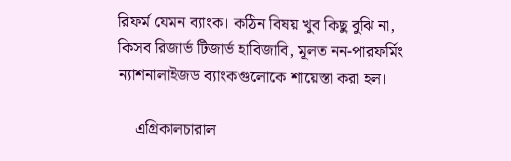রিফর্ম যেমন ব্যাংক। কঠিন বিষয় খুব কিছু বুঝি না, কিসব রিজার্ভ টিজার্ভ হাবিজাবি, মূলত নন-পারফর্মিং ন্যাশনালাইজড ব্যাংকগুলোকে শায়েস্তা করা হল।

    এগ্রিকালচারাল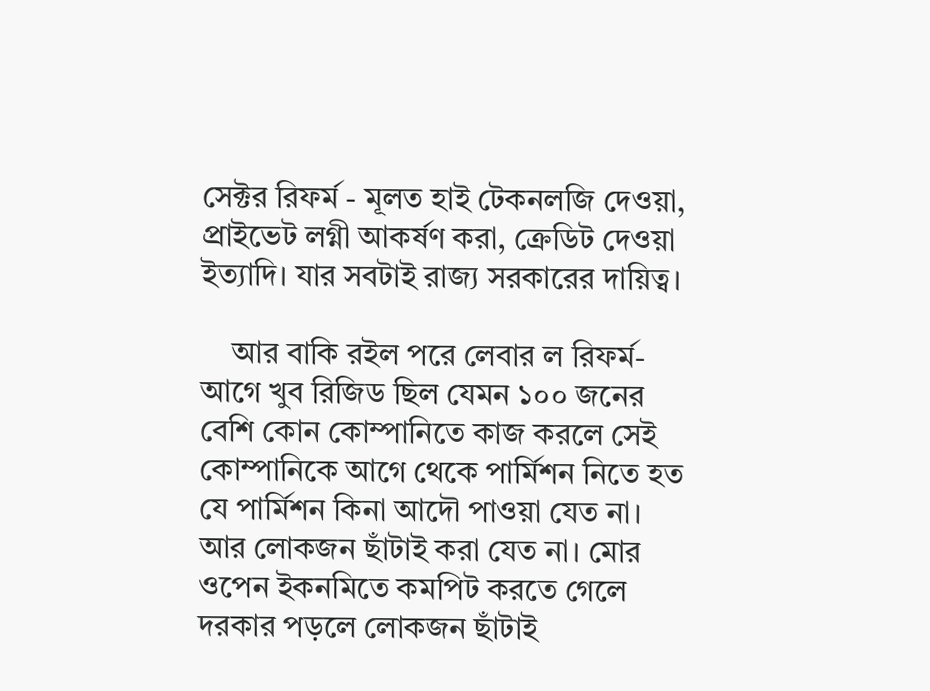সেক্টর রিফর্ম - মূলত হাই টেকনলজি দেওয়া, প্রাইভেট লগ্নী আকর্ষণ করা, ক্রেডিট দেওয়া ইত্যাদি। যার সবটাই রাজ্য সরকারের দায়িত্ব।

    আর বাকি রইল পরে লেবার ল রিফর্ম- আগে খুব রিজিড ছিল যেমন ১০০ জনের বেশি কোন কোম্পানিতে কাজ করলে সেই কোম্পানিকে আগে থেকে পার্মিশন নিতে হত যে পার্মিশন কিনা আদৌ পাওয়া যেত না। আর লোকজন ছাঁটাই করা যেত না। মোর ওপেন ইকনমিতে কমপিট করতে গেলে দরকার পড়লে লোকজন ছাঁটাই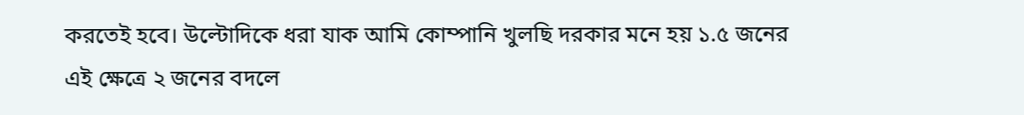করতেই হবে। উল্টোদিকে ধরা যাক আমি কোম্পানি খুলছি দরকার মনে হয় ১.৫ জনের এই ক্ষেত্রে ২ জনের বদলে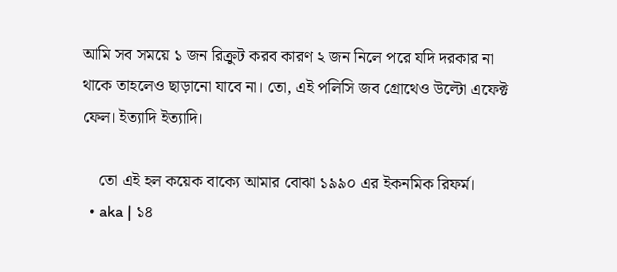আমি সব সময়ে ১ জন রিক্রুট করব কারণ ২ জন নিলে পরে যদি দরকার না থাকে তাহলেও ছাড়ানো যাবে না। তো, এই পলিসি জব গ্রোথেও উল্টো এফেক্ট ফেল। ইত্যাদি ইত্যাদি।

    তো এই হল কয়েক বাক্যে আমার বোঝা ১৯৯০ এর ইকনমিক রিফর্ম।
  • aka | ১৪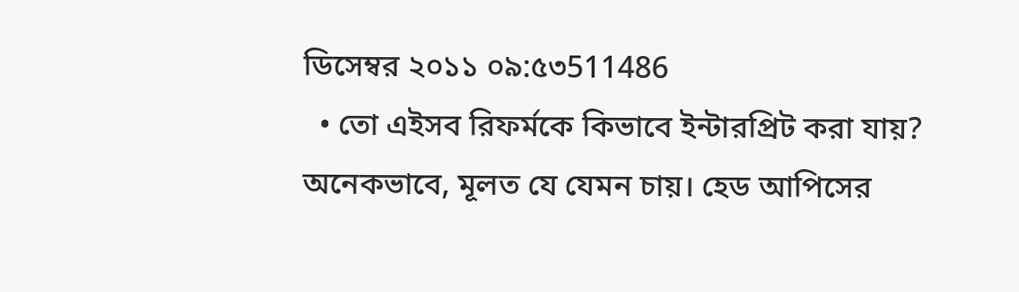ডিসেম্বর ২০১১ ০৯:৫৩511486
  • তো এইসব রিফর্মকে কিভাবে ইন্টারপ্রিট করা যায়? অনেকভাবে, মূলত যে যেমন চায়। হেড আপিসের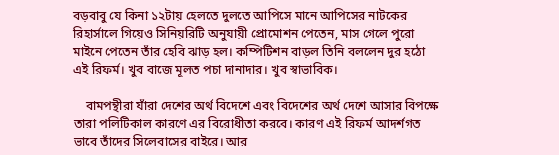বড়বাবু যে কিনা ১২টায় হেলতে দুলতে আপিসে মানে আপিসের নাটকের রিহার্সালে গিয়েও সিনিয়রিটি অনুযায়ী প্রোমোশন পেতেন, মাস গেলে পুরো মাইনে পেতেন তাঁর হেবি ঝাড় হল। কম্পিটিশন বাড়ল তিনি বললেন দুর হঠো এই রিফর্ম। খুব বাজে মূলত পচা দানাদার। খুব স্বাভাবিক।

    বামপন্থীরা যাঁরা দেশের অর্থ বিদেশে এবং বিদেশের অর্থ দেশে আসার বিপক্ষে তারা পলিটিকাল কারণে এর বিরোধীতা করবে। কারণ এই রিফর্ম আদর্শগত ভাবে তাঁদের সিলেবাসের বাইরে। আর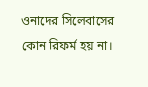ওনাদের সিলেবাসের কোন রিফর্ম হয় না।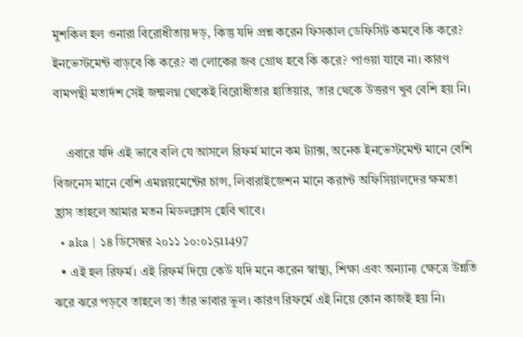মুশকিল হল ওনারা বিরোধীতায় দড়, কিন্তু যদি প্রশ্ন করেন ফিসকাল ডেফিসিট কমবে কি করে? ইনভেস্টমেন্ট বাড়বে কি করে? বা লোকের জব গ্রোথ হবে কি করে? পাওয়া যাবে না। কারণ বামপন্থী মতার্দশ সেই জন্মলগ্ন থেকেই বিরোধীতার হাতিয়ার, তার থেকে উত্তরণ খুব বেশি হয় নি।

    এবারে যদি এই ভাবে বলি যে আসলে রিফর্ম মানে কম ট্যাক্স, অনেক ইনভেস্টমেন্ট মানে বেশি বিজনেস মানে বেশি এমপ্লয়মেন্টের চান্স, লিবারাইজেশন মানে করাপ্ট অফিসিয়ালদের ক্ষমতা হ্রাস তাহলে আমার মতন মিডলক্লাস হেবি খাবে।
  • aka | ১৪ ডিসেম্বর ২০১১ ১০:০১511497
  • এই হল রিফর্ম। এই রিফর্ম দিয়ে কেউ যদি মনে করেন স্বাস্থ্য, শিক্ষা এবং অন্যান্য ক্ষেত্রে উন্নতি ঝরে ঝরে পড়বে তাহলে তা তাঁর ভাবার ভুল। কারণ রিফর্মে এই নিয়ে কোন কাজই হয় নি।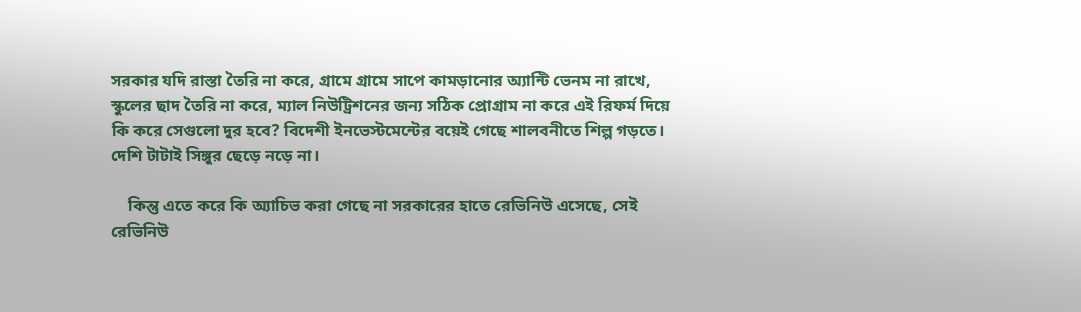সরকার যদি রাস্তা তৈরি না করে, গ্রামে গ্রামে সাপে কামড়ানোর অ্যান্টি ভেনম না রাখে, স্কুলের ছাদ তৈরি না করে, ম্যাল নিউট্রিশনের জন্য সঠিক প্রোগ্রাম না করে এই রিফর্ম দিয়ে কি করে সেগুলো দুর হবে? বিদেশী ইনভেস্টমেন্টের বয়েই গেছে শালবনীতে শিল্প গড়তে। দেশি টাটাই সিঙ্গুর ছেড়ে নড়ে না।

    কিন্তু এতে করে কি অ্যাচিভ করা গেছে না সরকারের হাতে রেভিনিউ এসেছে, সেই রেভিনিউ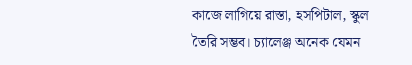কাজে লাগিয়ে রাস্তা, হসপিটাল, স্কুল তৈরি সম্ভব। চ্যালেঞ্জ অনেক যেমন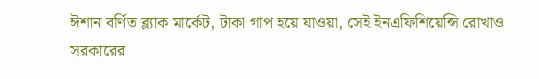ঈশান বর্ণিত ব্ল্যাক মার্কেট, টাকা গাপ হয়ে যাওয়া, সেই ইনএফিশিয়েন্সি রোখাও সরকারের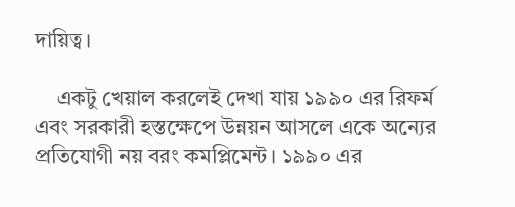দায়িত্ব।

    একটু খেয়াল করলেই দেখা যায় ১৯৯০ এর রিফর্ম এবং সরকারী হস্তক্ষেপে উন্নয়ন আসলে একে অন্যের প্রতিযোগী নয় বরং কমপ্লিমেন্ট। ১৯৯০ এর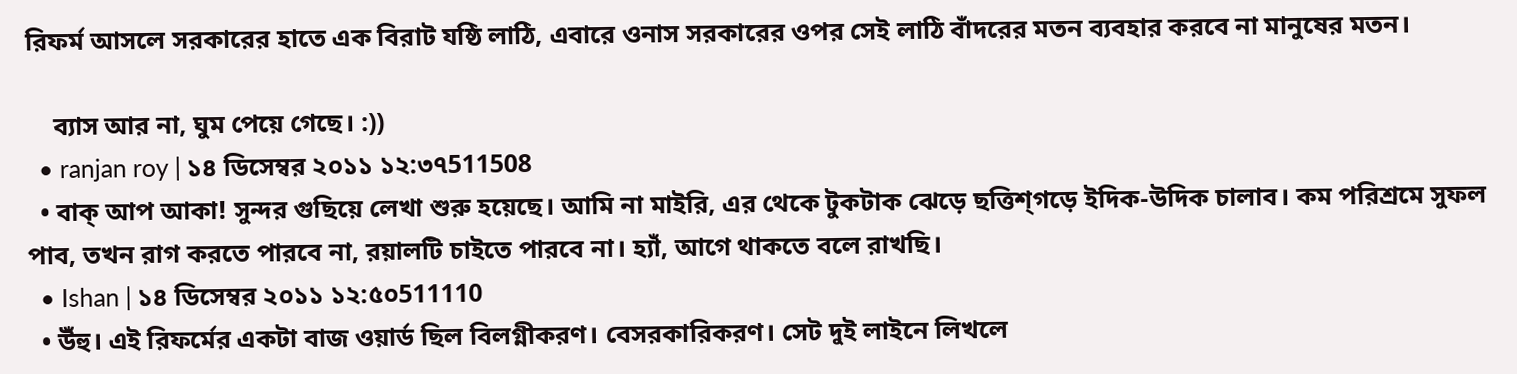রিফর্ম আসলে সরকারের হাতে এক বিরাট যষ্ঠি লাঠি, এবারে ওনাস সরকারের ওপর সেই লাঠি বাঁদরের মতন ব্যবহার করবে না মানুষের মতন।

    ব্যাস আর না, ঘুম পেয়ে গেছে। :))
  • ranjan roy | ১৪ ডিসেম্বর ২০১১ ১২:৩৭511508
  • বাক্‌ আপ আকা! সুন্দর গুছিয়ে লেখা শুরু হয়েছে। আমি না মাইরি, এর থেকে টুকটাক ঝেড়ে ছত্তিশ্‌গড়ে ইদিক-উদিক চালাব। কম পরিশ্রমে সুফল পাব, তখন রাগ করতে পারবে না, রয়ালটি চাইতে পারবে না। হ্যাঁ, আগে থাকতে বলে রাখছি।
  • Ishan | ১৪ ডিসেম্বর ২০১১ ১২:৫০511110
  • উঁহু। এই রিফর্মের একটা বাজ ওয়ার্ড ছিল বিলগ্নীকরণ। বেসরকারিকরণ। সেট দুই লাইনে লিখলে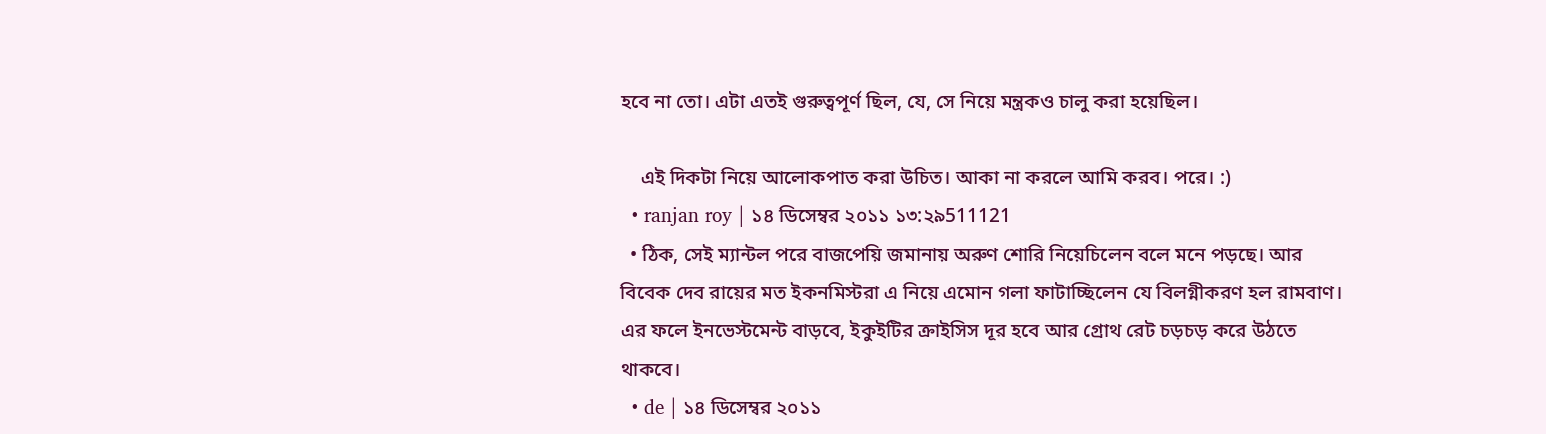হবে না তো। এটা এতই গুরুত্বপূর্ণ ছিল, যে, সে নিয়ে মন্ত্রকও চালু করা হয়েছিল।

    এই দিকটা নিয়ে আলোকপাত করা উচিত। আকা না করলে আমি করব। পরে। :)
  • ranjan roy | ১৪ ডিসেম্বর ২০১১ ১৩:২৯511121
  • ঠিক, সেই ম্যান্টল পরে বাজপেয়ি জমানায় অরুণ শোরি নিয়েচিলেন বলে মনে পড়ছে। আর বিবেক দেব রায়ের মত ইকনমিস্টরা এ নিয়ে এমোন গলা ফাটাচ্ছিলেন যে বিলগ্নীকরণ হল রামবাণ। এর ফলে ইনভেস্টমেন্ট বাড়বে, ইকুইটির ক্রাইসিস দূর হবে আর গ্রোথ রেট চড়চড় করে উঠতে থাকবে।
  • de | ১৪ ডিসেম্বর ২০১১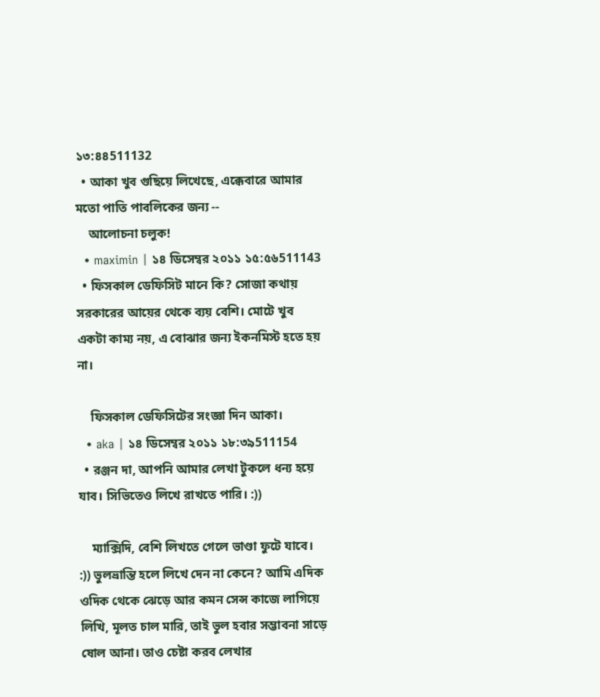১৩:৪৪511132
  • আকা খুব গুছিয়ে লিখেছে, এক্কেবারে আমার মতো পাতি পাবলিকের জন্য --
    আলোচনা চলুক!
  • maximin | ১৪ ডিসেম্বর ২০১১ ১৫:৫৬511143
  • ফিসকাল ডেফিসিট মানে কি? সোজা কথায় সরকারের আয়ের থেকে ব্যয় বেশি। মোটে খুব একটা কাম্য নয়, এ বোঝার জন্য ইকনমিস্ট হতে হয় না।

    ফিসকাল ডেফিসিটের সংজ্ঞা দিন আকা।
  • aka | ১৪ ডিসেম্বর ২০১১ ১৮:৩৯511154
  • রঞ্জন দা, আপনি আমার লেখা টুকলে ধন্য হয়ে যাব। সিভিতেও লিখে রাখতে পারি। :))

    ম্যাক্সিদি, বেশি লিখতে গেলে ভাণ্ডা ফুটে যাবে। :)) ভুলভ্রান্তি হলে লিখে দেন না কেনে? আমি এদিক ওদিক থেকে ঝেড়ে আর কমন সেন্স কাজে লাগিয়ে লিখি, মূলত চাল মারি, তাই ভুল হবার সম্ভাবনা সাড়ে ষোল আনা। তাও চেষ্টা করব লেখার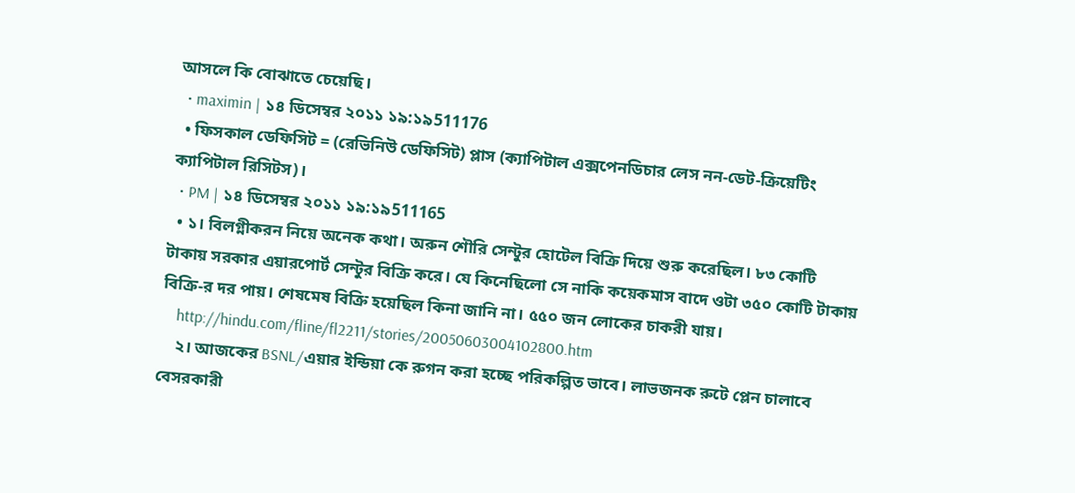আসলে কি বোঝাতে চেয়েছি।
  • maximin | ১৪ ডিসেম্বর ২০১১ ১৯:১৯511176
  • ফিসকাল ডেফিসিট = (রেভিনিউ ডেফিসিট) প্লাস (ক্যাপিটাল এক্সপেনডিচার লেস নন-ডেট-ক্রিয়েটিং ক্যাপিটাল রিসিটস)।
  • PM | ১৪ ডিসেম্বর ২০১১ ১৯:১৯511165
  • ১। বিলগ্নীকরন নিয়ে অনেক কথা। অরুন শৌরি সেন্টুর হোটেল বিক্রি দিয়ে শুরু করেছিল। ৮৩ কোটি টাকায় সরকার এয়ারপোর্ট সেন্টুর বিক্রি করে। যে কিনেছিলো সে নাকি কয়েকমাস বাদে ওটা ৩৫০ কোটি টাকায় বিক্রি-র দর পায়। শেষমেষ বিক্রি হয়েছিল কিনা জানি না। ৫৫০ জন লোকের চাকরী যায়।
    http://hindu.com/fline/fl2211/stories/20050603004102800.htm
    ২। আজকের BSNL/এয়ার ইন্ডিয়া কে রুগন করা হচ্ছে পরিকল্পিত ভাবে। লাভজনক রুটে প্লেন চালাবে বেসরকারী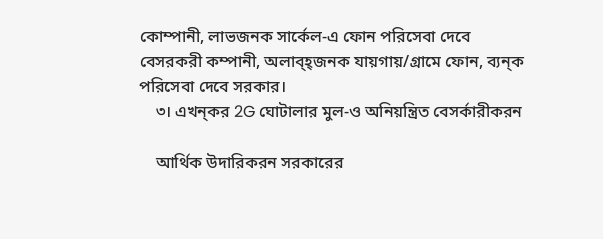কোম্পানী, লাভজনক সার্কেল-এ ফোন পরিসেবা দেবে বেসরকরী কম্পানী, অলাব্‌হ্‌জনক যায়গায়/গ্রামে ফোন, ব্যন্‌ক পরিসেবা দেবে সরকার।
    ৩। এখন্‌কর 2G ঘোটালার মুল-ও অনিয়ন্ত্রিত বেসর্কারীকরন

    আর্থিক উদারিকরন সরকারের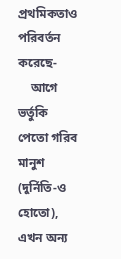প্রথমিকতাও পরিবর্তন করেছে-
    আগে ভর্তুকি পেতো গরিব মানুশ (দুর্নিতি-ও হোতো), এখন অন্য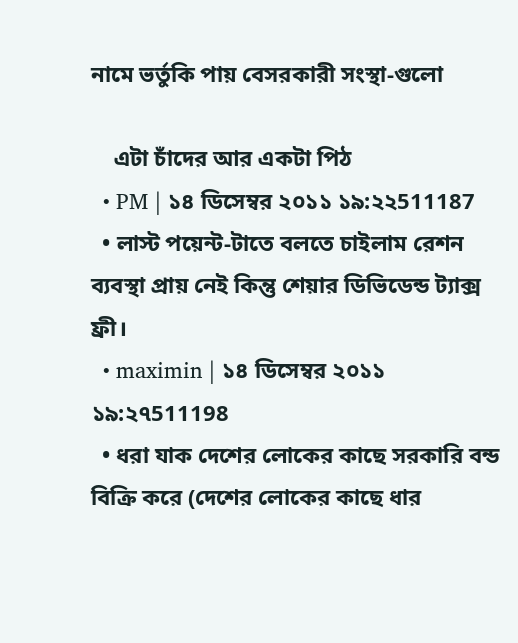নামে ভর্তুকি পায় বেসরকারী সংস্থা-গুলো

    এটা চাঁদের আর একটা পিঠ
  • PM | ১৪ ডিসেম্বর ২০১১ ১৯:২২511187
  • লাস্ট পয়েন্ট-টাতে বলতে চাইলাম রেশন ব্যবস্থা প্রায় নেই কিন্তু শেয়ার ডিভিডেন্ড ট্যাক্স ফ্রী।
  • maximin | ১৪ ডিসেম্বর ২০১১ ১৯:২৭511198
  • ধরা যাক দেশের লোকের কাছে সরকারি বন্ড বিক্রি করে (দেশের লোকের কাছে ধার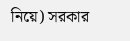নিয়ে) সরকার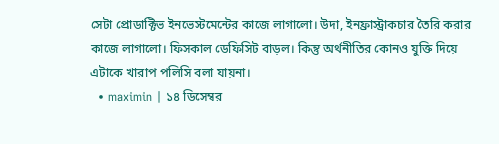সেটা প্রোডাক্টিভ ইনভেস্টমেন্টের কাজে লাগালো। উদা, ইনফ্রাস্ট্রাকচার তৈরি করার কাজে লাগালো। ফিসকাল ডেফিসিট বাড়ল। কিন্তু অর্থনীতির কোনও যুক্তি দিয়ে এটাকে খারাপ পলিসি বলা যায়না।
  • maximin | ১৪ ডিসেম্বর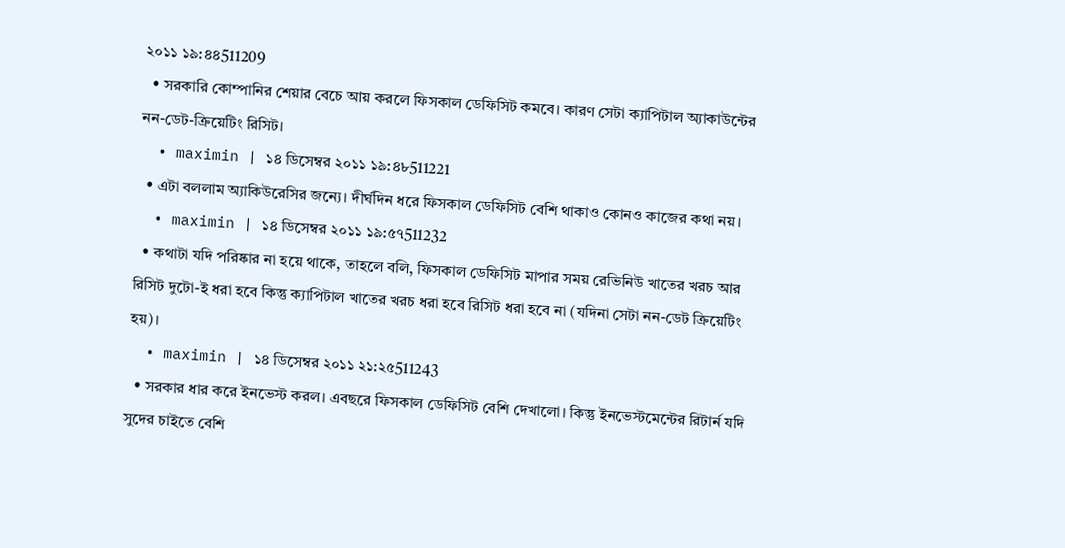২০১১ ১৯:৪৪511209
  • সরকারি কোম্পানির শেয়ার বেচে আয় করলে ফিসকাল ডেফিসিট কমবে। কারণ সেটা ক্যাপিটাল অ্যাকাউন্টের নন-ডেট-ক্রিয়েটিং রিসিট।
  • maximin | ১৪ ডিসেম্বর ২০১১ ১৯:৪৮511221
  • এটা বললাম অ্যাকিউরেসির জন্যে। দীর্ঘদিন ধরে ফিসকাল ডেফিসিট বেশি থাকাও কোনও কাজের কথা নয়।
  • maximin | ১৪ ডিসেম্বর ২০১১ ১৯:৫৭511232
  • কথাটা যদি পরিষ্কার না হয়ে থাকে, তাহলে বলি, ফিসকাল ডেফিসিট মাপার সময় রেভিনিউ খাতের খরচ আর রিসিট দুটো-ই ধরা হবে কিন্তু ক্যাপিটাল খাতের খরচ ধরা হবে রিসিট ধরা হবে না (যদিনা সেটা নন-ডেট ক্রিয়েটিং হয়)।
  • maximin | ১৪ ডিসেম্বর ২০১১ ২১:২৫511243
  • সরকার ধার করে ইনভেস্ট করল। এবছরে ফিসকাল ডেফিসিট বেশি দেখালো। কিন্তু ইনভেস্টমেন্টের রিটার্ন যদি সুদের চাইতে বেশি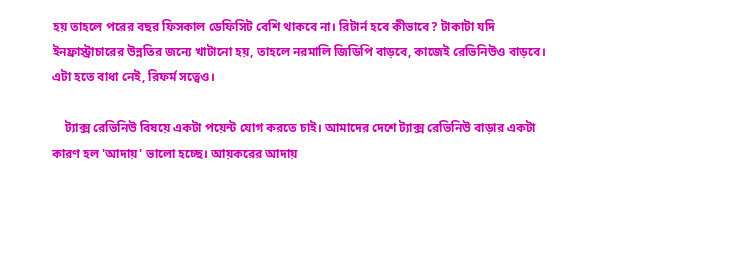হয় তাহলে পরের বছর ফিসকাল ডেফিসিট বেশি থাকবে না। রিটার্ন হবে কীভাবে? টাকাটা যদি ইনফ্রাস্ট্রাচারের উন্নতির জন্যে খাটানো হয়, তাহলে নরমালি জিডিপি বাড়বে, কাজেই রেভিনিউও বাড়বে। এটা হতে বাধা নেই, রিফর্ম সত্বেও।

    ট্যাক্স রেভিনিউ বিষয়ে একটা পয়েন্ট যোগ করতে চাই। আমাদের দেশে ট্যাক্স রেভিনিউ বাড়ার একটা কারণ হল 'আদায়' ভালো হচ্ছে। আয়করের আদায়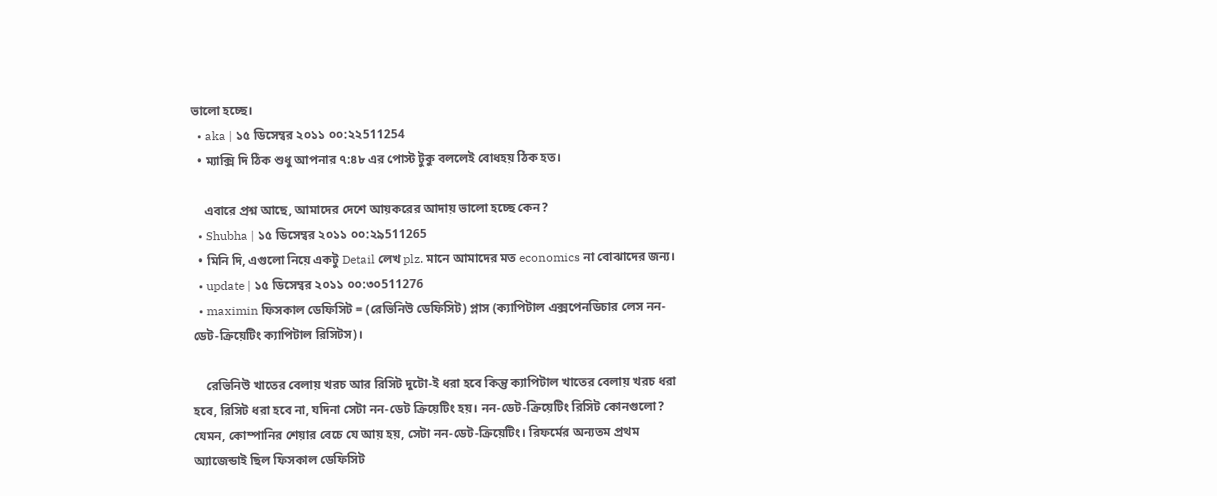ভালো হচ্ছে।
  • aka | ১৫ ডিসেম্বর ২০১১ ০০:২২511254
  • ম্যাক্সি দি ঠিক শুধু আপনার ৭:৪৮ এর পোস্ট টুকু বললেই বোধহয় ঠিক হত।

    এবারে প্রশ্ন আছে, আমাদের দেশে আয়করের আদায় ভালো হচ্ছে কেন?
  • Shubha | ১৫ ডিসেম্বর ২০১১ ০০:২৯511265
  • মিনি দি, এগুলো নিয়ে একটু Detail লেখ plz. মানে আমাদের মত economics না বোঝাদের জন্য।
  • update | ১৫ ডিসেম্বর ২০১১ ০০:৩০511276
  • maximin ফিসকাল ডেফিসিট = (রেভিনিউ ডেফিসিট) প্লাস (ক্যাপিটাল এক্সপেনডিচার লেস নন-ডেট-ক্রিয়েটিং ক্যাপিটাল রিসিটস)।

    রেভিনিউ খাতের বেলায় খরচ আর রিসিট দুটো-ই ধরা হবে কিন্তু ক্যাপিটাল খাতের বেলায় খরচ ধরা হবে, রিসিট ধরা হবে না, যদিনা সেটা নন-ডেট ক্রিয়েটিং হয়। নন-ডেট-ক্রিয়েটিং রিসিট কোনগুলো? যেমন, কোম্পানির শেয়ার বেচে যে আয় হয়, সেটা নন-ডেট-ক্রিয়েটিং। রিফর্মের অন্যতম প্রথম অ্যাজেন্ডাই ছিল ফিসকাল ডেফিসিট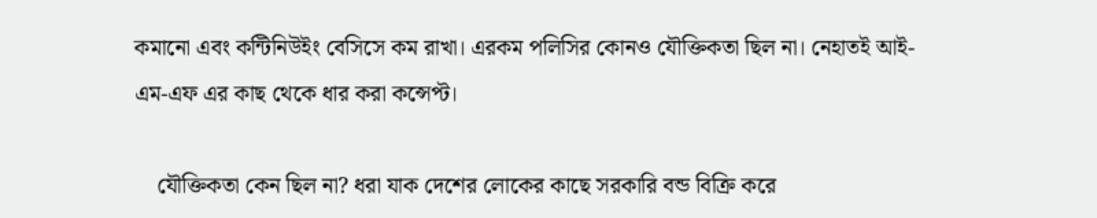কমানো এবং কন্টিনিউইং বেসিসে কম রাখা। এরকম পলিসির কোনও যৌক্তিকতা ছিল না। নেহাতই আই-এম-এফ এর কাছ থেকে ধার করা কন্সেপ্ট।

    যৌক্তিকতা কেন ছিল না? ধরা যাক দেশের লোকের কাছে সরকারি বন্ড বিক্রি করে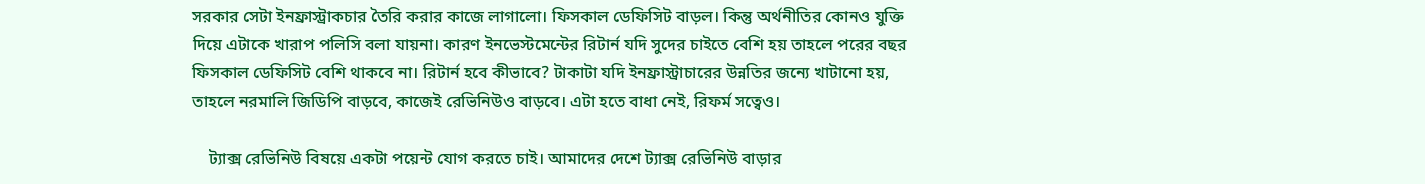সরকার সেটা ইনফ্রাস্ট্রাকচার তৈরি করার কাজে লাগালো। ফিসকাল ডেফিসিট বাড়ল। কিন্তু অর্থনীতির কোনও যুক্তি দিয়ে এটাকে খারাপ পলিসি বলা যায়না। কারণ ইনভেস্টমেন্টের রিটার্ন যদি সুদের চাইতে বেশি হয় তাহলে পরের বছর ফিসকাল ডেফিসিট বেশি থাকবে না। রিটার্ন হবে কীভাবে? টাকাটা যদি ইনফ্রাস্ট্রাচারের উন্নতির জন্যে খাটানো হয়, তাহলে নরমালি জিডিপি বাড়বে, কাজেই রেভিনিউও বাড়বে। এটা হতে বাধা নেই, রিফর্ম সত্বেও।

    ট্যাক্স রেভিনিউ বিষয়ে একটা পয়েন্ট যোগ করতে চাই। আমাদের দেশে ট্যাক্স রেভিনিউ বাড়ার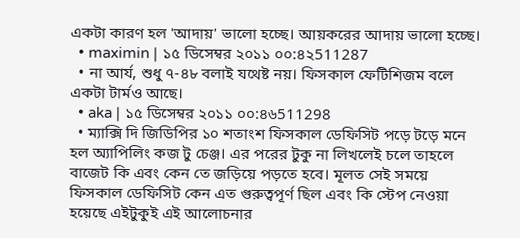একটা কারণ হল 'আদায়' ভালো হচ্ছে। আয়করের আদায় ভালো হচ্ছে।
  • maximin | ১৫ ডিসেম্বর ২০১১ ০০:৪২511287
  • না আর্য, শুধু ৭-৪৮ বলাই যথেষ্ট নয়। ফিসকাল ফেটিশিজম বলে একটা টার্মও আছে।
  • aka | ১৫ ডিসেম্বর ২০১১ ০০:৪৬511298
  • ম্যাক্সি দি জিডিপির ১০ শতাংশ ফিসকাল ডেফিসিট পড়ে টড়ে মনে হল অ্যাপিলিং কজ টু চেঞ্জ। এর পরের টুকু না লিখলেই চলে তাহলে বাজেট কি এবং কেন তে জড়িয়ে পড়তে হবে। মূলত সেই সময়ে ফিসকাল ডেফিসিট কেন এত গুরুত্বপূর্ণ ছিল এবং কি স্টেপ নেওয়া হয়েছে এইটুকুই এই আলোচনার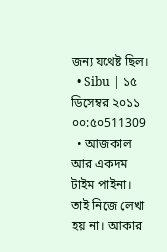জন্য যথেষ্ট ছিল।
  • Sibu | ১৫ ডিসেম্বর ২০১১ ০০:৫০511309
  • আজকাল আর একদম টাইম পাইনা। তাই নিজে লেখা হয় না। আকার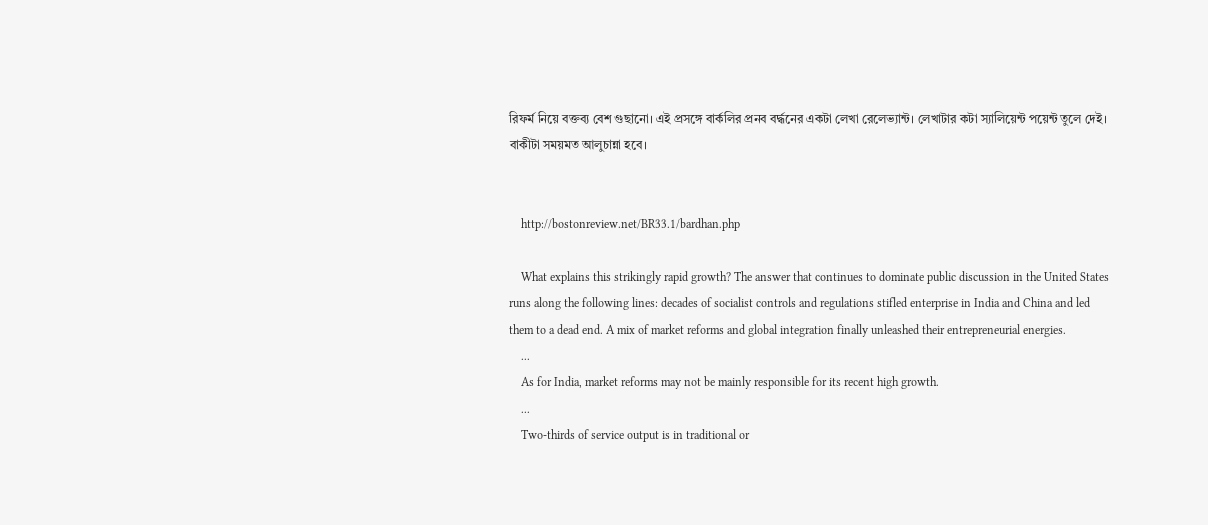রিফর্ম নিয়ে বক্তব্য বেশ গুছানো। এই প্রসঙ্গে বার্কলির প্রনব বর্দ্ধনের একটা লেখা রেলেভ্যান্ট। লেখাটার কটা স্যালিয়েন্ট পয়েন্ট তুলে দেই। বাকীটা সময়মত আলুচান্না হবে।


    http://bostonreview.net/BR33.1/bardhan.php

    What explains this strikingly rapid growth? The answer that continues to dominate public discussion in the United States runs along the following lines: decades of socialist controls and regulations stifled enterprise in India and China and led them to a dead end. A mix of market reforms and global integration finally unleashed their entrepreneurial energies.
    ...
    As for India, market reforms may not be mainly responsible for its recent high growth.
    ...
    Two-thirds of service output is in traditional or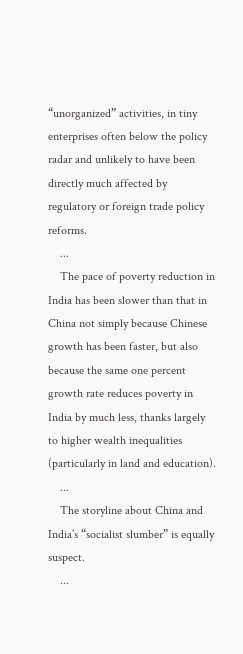“unorganized” activities, in tiny enterprises often below the policy radar and unlikely to have been directly much affected by regulatory or foreign trade policy reforms.
    ...
    The pace of poverty reduction in India has been slower than that in China not simply because Chinese growth has been faster, but also because the same one percent growth rate reduces poverty in India by much less, thanks largely to higher wealth inequalities (particularly in land and education).
    ...
    The storyline about China and India’s “socialist slumber” is equally suspect.
    ...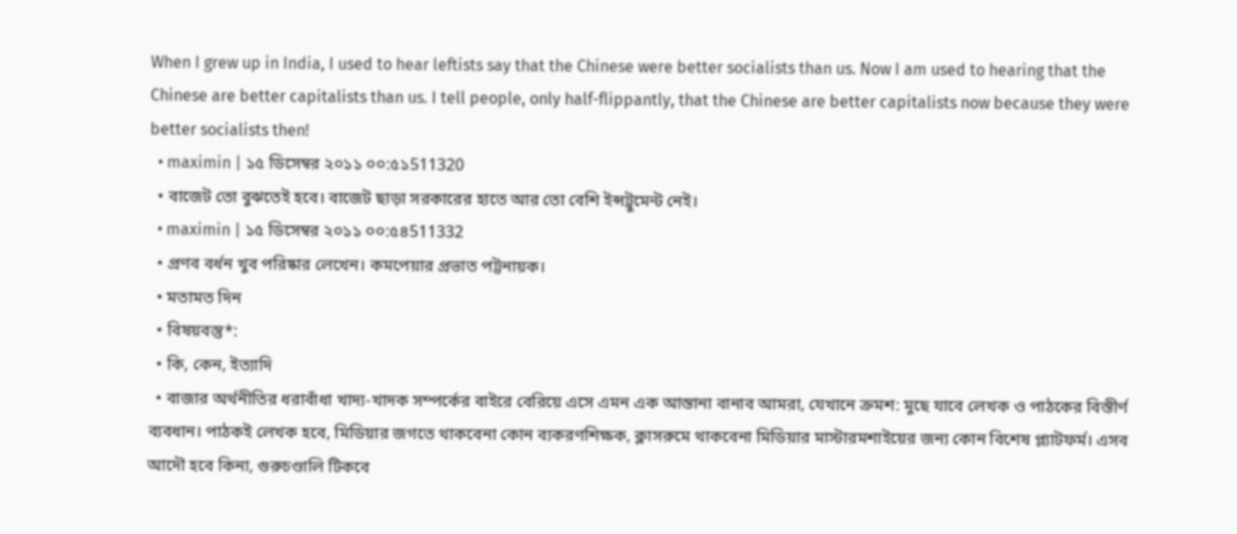When I grew up in India, I used to hear leftists say that the Chinese were better socialists than us. Now I am used to hearing that the Chinese are better capitalists than us. I tell people, only half-flippantly, that the Chinese are better capitalists now because they were better socialists then!
  • maximin | ১৫ ডিসেম্বর ২০১১ ০০:৫১511320
  • বাজেট তো বুঝতেই হবে। বাজেট ছাড়া সরকারের হাতে আর তো বেশি ইন্সট্রুমেন্ট নেই।
  • maximin | ১৫ ডিসেম্বর ২০১১ ০০:৫৪511332
  • প্রণব বর্ধন খুব পরিষ্কার লেখেন। কমপেয়ার প্রভাত পট্টনায়ক।
  • মতামত দিন
  • বিষয়বস্তু*:
  • কি, কেন, ইত্যাদি
  • বাজার অর্থনীতির ধরাবাঁধা খাদ্য-খাদক সম্পর্কের বাইরে বেরিয়ে এসে এমন এক আস্তানা বানাব আমরা, যেখানে ক্রমশ: মুছে যাবে লেখক ও পাঠকের বিস্তীর্ণ ব্যবধান। পাঠকই লেখক হবে, মিডিয়ার জগতে থাকবেনা কোন ব্যকরণশিক্ষক, ক্লাসরুমে থাকবেনা মিডিয়ার মাস্টারমশাইয়ের জন্য কোন বিশেষ প্ল্যাটফর্ম। এসব আদৌ হবে কিনা, গুরুচণ্ডালি টিকবে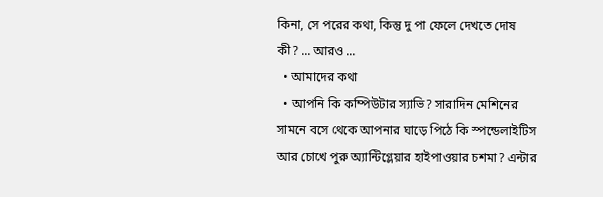কিনা, সে পরের কথা, কিন্তু দু পা ফেলে দেখতে দোষ কী? ... আরও ...
  • আমাদের কথা
  • আপনি কি কম্পিউটার স্যাভি? সারাদিন মেশিনের সামনে বসে থেকে আপনার ঘাড়ে পিঠে কি স্পন্ডেলাইটিস আর চোখে পুরু অ্যান্টিগ্লেয়ার হাইপাওয়ার চশমা? এন্টার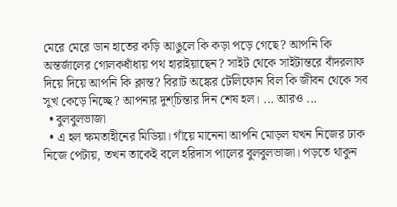মেরে মেরে ডান হাতের কড়ি আঙুলে কি কড়া পড়ে গেছে? আপনি কি অন্তর্জালের গোলকধাঁধায় পথ হারাইয়াছেন? সাইট থেকে সাইটান্তরে বাঁদরলাফ দিয়ে দিয়ে আপনি কি ক্লান্ত? বিরাট অঙ্কের টেলিফোন বিল কি জীবন থেকে সব সুখ কেড়ে নিচ্ছে? আপনার দুশ্‌চিন্তার দিন শেষ হল। ... আরও ...
  • বুলবুলভাজা
  • এ হল ক্ষমতাহীনের মিডিয়া। গাঁয়ে মানেনা আপনি মোড়ল যখন নিজের ঢাক নিজে পেটায়, তখন তাকেই বলে হরিদাস পালের বুলবুলভাজা। পড়তে থাকুন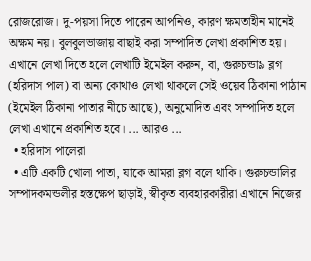রোজরোজ। দু-পয়সা দিতে পারেন আপনিও, কারণ ক্ষমতাহীন মানেই অক্ষম নয়। বুলবুলভাজায় বাছাই করা সম্পাদিত লেখা প্রকাশিত হয়। এখানে লেখা দিতে হলে লেখাটি ইমেইল করুন, বা, গুরুচন্ডা৯ ব্লগ (হরিদাস পাল) বা অন্য কোথাও লেখা থাকলে সেই ওয়েব ঠিকানা পাঠান (ইমেইল ঠিকানা পাতার নীচে আছে), অনুমোদিত এবং সম্পাদিত হলে লেখা এখানে প্রকাশিত হবে। ... আরও ...
  • হরিদাস পালেরা
  • এটি একটি খোলা পাতা, যাকে আমরা ব্লগ বলে থাকি। গুরুচন্ডালির সম্পাদকমন্ডলীর হস্তক্ষেপ ছাড়াই, স্বীকৃত ব্যবহারকারীরা এখানে নিজের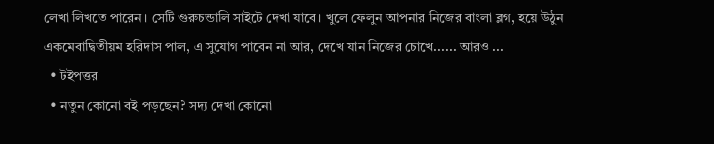লেখা লিখতে পারেন। সেটি গুরুচন্ডালি সাইটে দেখা যাবে। খুলে ফেলুন আপনার নিজের বাংলা ব্লগ, হয়ে উঠুন একমেবাদ্বিতীয়ম হরিদাস পাল, এ সুযোগ পাবেন না আর, দেখে যান নিজের চোখে...... আরও ...
  • টইপত্তর
  • নতুন কোনো বই পড়ছেন? সদ্য দেখা কোনো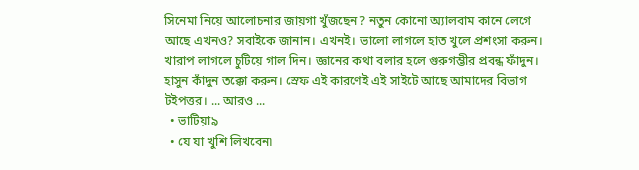সিনেমা নিয়ে আলোচনার জায়গা খুঁজছেন? নতুন কোনো অ্যালবাম কানে লেগে আছে এখনও? সবাইকে জানান। এখনই। ভালো লাগলে হাত খুলে প্রশংসা করুন। খারাপ লাগলে চুটিয়ে গাল দিন। জ্ঞানের কথা বলার হলে গুরুগম্ভীর প্রবন্ধ ফাঁদুন। হাসুন কাঁদুন তক্কো করুন। স্রেফ এই কারণেই এই সাইটে আছে আমাদের বিভাগ টইপত্তর। ... আরও ...
  • ভাটিয়া৯
  • যে যা খুশি লিখবেন৷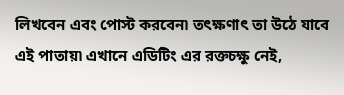লিখবেন এবং পোস্ট করবেন৷ তৎক্ষণাৎ তা উঠে যাবে এই পাতায়৷ এখানে এডিটিং এর রক্তচক্ষু নেই,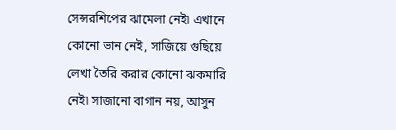সেন্সরশিপের ঝামেলা নেই৷ এখানে কোনো ভান নেই, সাজিয়ে গুছিয়ে লেখা তৈরি করার কোনো ঝকমারি নেই৷ সাজানো বাগান নয়, আসুন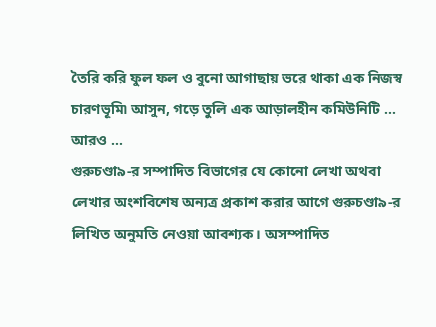তৈরি করি ফুল ফল ও বুনো আগাছায় ভরে থাকা এক নিজস্ব চারণভূমি৷ আসুন, গড়ে তুলি এক আড়ালহীন কমিউনিটি ... আরও ...
গুরুচণ্ডা৯-র সম্পাদিত বিভাগের যে কোনো লেখা অথবা লেখার অংশবিশেষ অন্যত্র প্রকাশ করার আগে গুরুচণ্ডা৯-র লিখিত অনুমতি নেওয়া আবশ্যক। অসম্পাদিত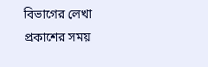বিভাগের লেখা প্রকাশের সময়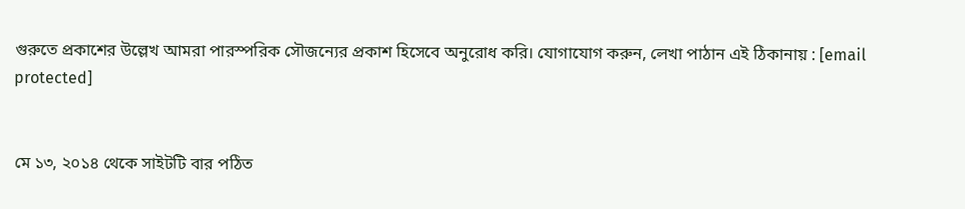গুরুতে প্রকাশের উল্লেখ আমরা পারস্পরিক সৌজন্যের প্রকাশ হিসেবে অনুরোধ করি। যোগাযোগ করুন, লেখা পাঠান এই ঠিকানায় : [email protected]


মে ১৩, ২০১৪ থেকে সাইটটি বার পঠিত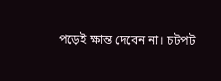পড়েই ক্ষান্ত দেবেন না। চটপট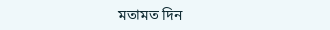মতামত দিন